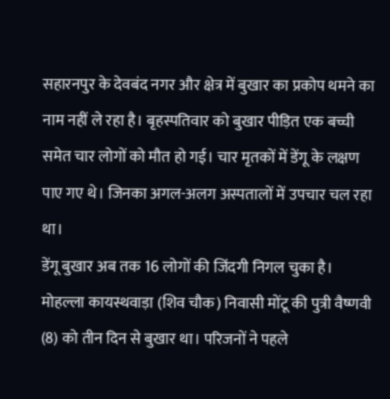सहारनपुर के देवबंद नगर और क्षेत्र में बुखार का प्रकोप थमने का नाम नहीं ले रहा है। बृहस्पतिवार को बुखार पीड़ित एक बच्ची समेत चार लोगों को मौत हो गई। चार मृतकों में डेंगू के लक्षण पाए गए थे। जिनका अगल-अलग अस्पतालों में उपचार चल रहा था।
डेंगू बुखार अब तक 16 लोगों की जिंदगी निगल चुका है। मोहल्ला कायस्थवाड़ा (शिव चौक) निवासी मोंटू की पुत्री वैष्णवी (8) को तीन दिन से बुखार था। परिजनों ने पहले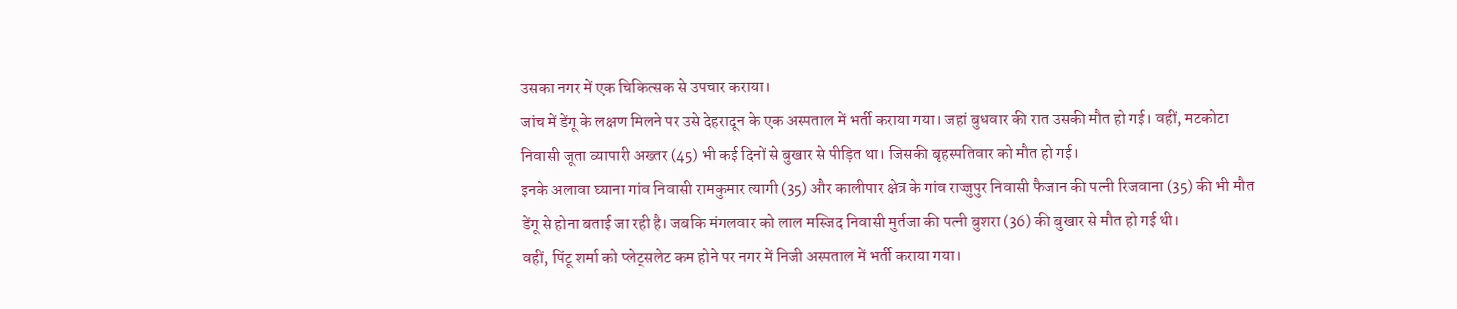उसका नगर में एक चिकित्सक से उपचार कराया।
जांच में डेंगू के लक्षण मिलने पर उसे देहरादून के एक अस्पताल में भर्ती कराया गया। जहां बुधवार की रात उसकी मौत हो गई। वहीं, मटकोटा निवासी जूता व्यापारी अख्तर (45) भी कई दिनों से बुखार से पीड़ित था। जिसकी बृहस्पतिवार को मौत हो गई।
इनके अलावा घ्याना गांव निवासी रामकुमार त्यागी (35) और कालीपार क्षेत्र के गांव राज्जुपुर निवासी फैजान की पत्नी रिजवाना (35) की भी मौत डेंगू से होना बताई जा रही है। जबकि मंगलवार को लाल मस्जिद निवासी मुर्तजा की पत्नी बुशरा (36) की बुखार से मौत हो गई थी।
वहीं, पिंटू शर्मा को प्लेट्सलेट कम होने पर नगर में निजी अस्पताल में भर्ती कराया गया।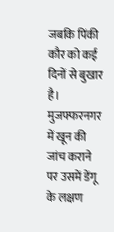जबकि पिंकी कौर को कई दिनों से बुखार है। मुजफ्फरनगर में खून की जांच कराने पर उसमें डेंगू के लक्षण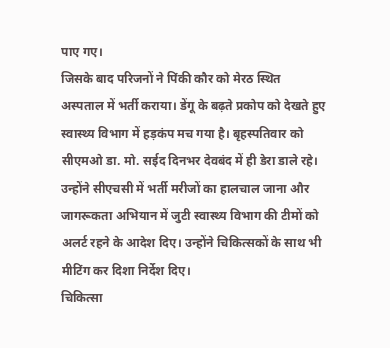पाए गए।
जिसके बाद परिजनों ने पिंकी कौर को मेरठ स्थित अस्पताल में भर्ती कराया। डेंगू के बढ़ते प्रकोप को देखते हुए स्वास्थ्य विभाग में हड़कंप मच गया है। बृहस्पतिवार को सीएमओ डा. मो. सईद दिनभर देवबंद में ही डेरा डाले रहे।
उन्होंने सीएचसी में भर्ती मरीजों का हालचाल जाना और जागरूकता अभियान में जुटी स्वास्थ्य विभाग की टीमों को अलर्ट रहने के आदेश दिए। उन्होंने चिकित्सकों के साथ भी मीटिंग कर दिशा निर्देश दिए।
चिकित्सा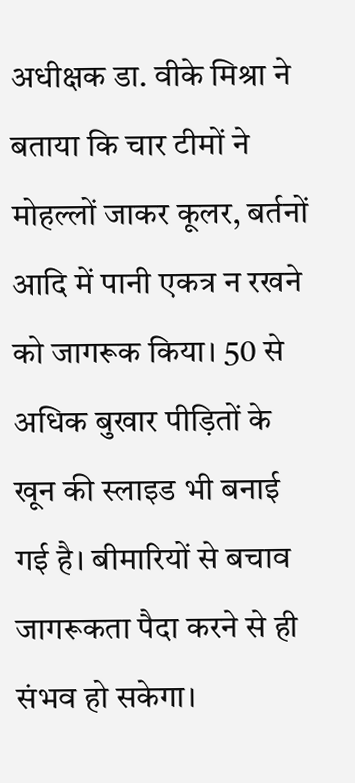अधीक्षक डा. वीके मिश्रा ने बताया कि चार टीमों ने मोहल्लों जाकर कूलर, बर्तनों आदि में पानी एकत्र न रखने को जागरूक किया। 50 से अधिक बुखार पीड़ितों के खून की स्लाइड भी बनाई गई है। बीमारियों से बचाव जागरूकता पैदा करने से ही संभव हो सकेगा।